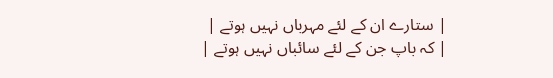| ستارے ان کے لئے مہرباں نہیں ہوتے |
| کہ باپ جن کے لئے سائباں نہیں ہوتے |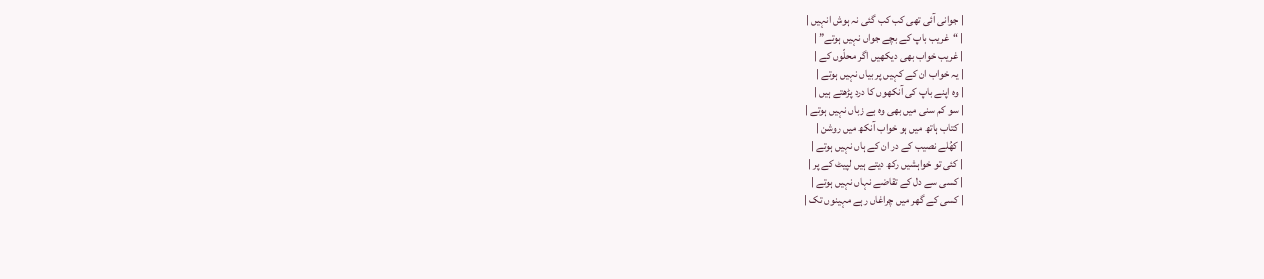| جوانی آئی تھی کب کب گئی نہ ہوش انہیں |
| “غریب باپ کے بچے جواں نہیں ہوتے” |
| غریب خواب بھی دیکھیں اگر محلّوں کے |
| یہ خواب ان کے کہیں پر بیاں نہیں ہوتے |
| وہ اپنے باپ کی آنکھوں کا درد پڑھتے ہیں |
| سو کم سنی میں بھی وہ بے زباں نہیں ہوتے |
| کتاب ہاتھ میں ہو خواب آنکھ میں روشن |
| کھُلے نصیب کے در ان کے ہاں نہیں ہوتے |
| کئی تو خواہشیں رکھ دیتے ہیں لپیٹ کے پر |
| کسی سے دل کے تقاضے نہاں نہیں ہوتے |
| کسی کے گھر میں چراغاں رہے مہینوں تک |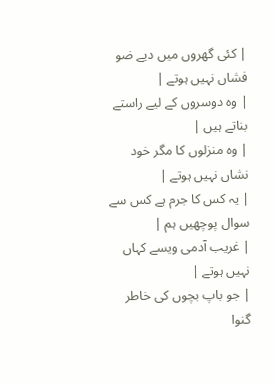| کئی گھروں میں دیے ضو فشاں نہیں ہوتے |
| وہ دوسروں کے لیے راستے بناتے ہیں |
| وہ منزلوں کا مگر خود نشاں نہیں ہوتے |
| یہ کس کا جرم ہے کس سے سوال پوچھیں ہم |
| غریب آدمی ویسے کہاں نہیں ہوتے |
| جو باپ بچوں کی خاطر گنوا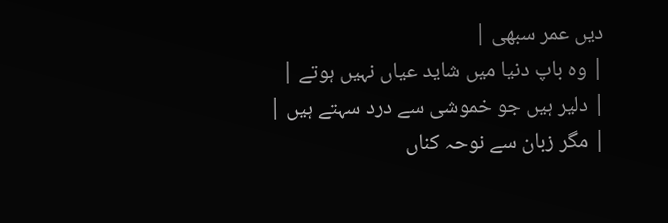دیں عمر سبھی |
| وہ باپ دنیا میں شاید عیاں نہیں ہوتے |
| دلیر ہیں جو خموشی سے درد سہتے ہیں |
| مگر زبان سے نوحہ کناں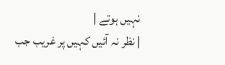نہیں ہوتے |
| نظر نہ آئیں کہیں پر غریب جب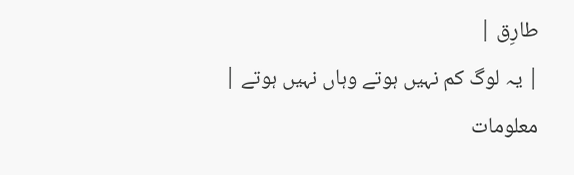طارِق |
| یہ لوگ کم نہیں ہوتے وہاں نہیں ہوتے |
معلومات